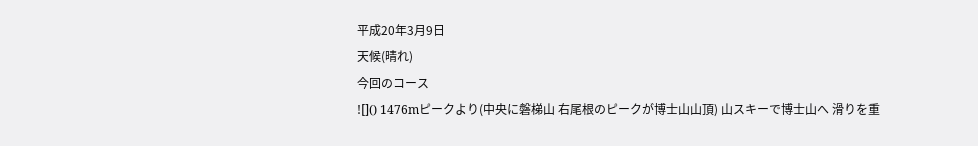平成20年3月9日
天候(晴れ)
今回のコース
![]() 1476mピークより(中央に磐梯山 右尾根のピークが博士山山頂) 山スキーで博士山へ 滑りを重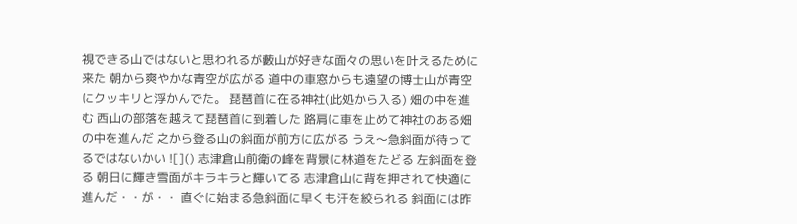視できる山ではないと思われるが藪山が好きな面々の思いを叶えるために来た 朝から爽やかな青空が広がる 道中の車窓からも遠望の博士山が青空にクッキリと浮かんでた。 琵琶首に在る神社(此処から入る) 畑の中を進む 西山の部落を越えて琵琶首に到着した 路肩に車を止めて神社のある畑の中を進んだ 之から登る山の斜面が前方に広がる うえ〜急斜面が待ってるではないかい ![]() 志津倉山前衛の峰を背景に林道をたどる 左斜面を登る 朝日に輝き雪面がキラキラと輝いてる 志津倉山に背を押されて快適に進んだ・・が・・ 直ぐに始まる急斜面に早くも汗を絞られる 斜面には昨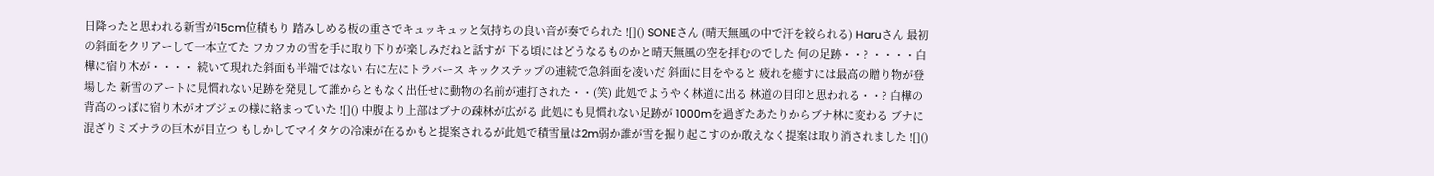日降ったと思われる新雪が15cm位積もり 踏みしめる板の重さでキュッキュッと気持ちの良い音が奏でられた ![]() SONEさん (晴天無風の中で汗を絞られる) Haruさん 最初の斜面をクリアーして一本立てた フカフカの雪を手に取り下りが楽しみだねと話すが 下る頃にはどうなるものかと晴天無風の空を拝むのでした 何の足跡・・? ・・・・白樺に宿り木が・・・・ 続いて現れた斜面も半端ではない 右に左にトラバース キックステップの連続で急斜面を凌いだ 斜面に目をやると 疲れを癒すには最高の贈り物が登場した 新雪のアートに見慣れない足跡を発見して誰からともなく出任せに動物の名前が連打された・・(笑) 此処でようやく林道に出る 林道の目印と思われる・・? 白樺の背高のっぽに宿り木がオブジェの様に絡まっていた ![]() 中腹より上部はブナの疎林が広がる 此処にも見慣れない足跡が 1000mを過ぎたあたりからブナ林に変わる ブナに混ざりミズナラの巨木が目立つ もしかしてマイタケの冷凍が在るかもと提案されるが此処で積雪量は2m弱か誰が雪を掘り起こすのか敢えなく提案は取り消されました ![]()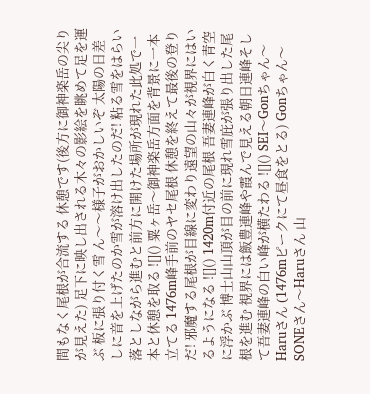間もなく尾根が合流する 休憩です(後方に御神楽岳の尖りが見えた) 足下に映し出される木々の影絵を眺めて足を運ぶ 板に張り付く雪 ん〜〜様子がおかしいぞ 太陽の日差しに音を上げたのか雪が溶け出したのだ! 粘る雪をはらい落としながら進むと前方に開けた場所が現れた此処で一本と休憩を取る ![]() 粟ヶ岳〜御神楽岳方面を背景に一本立てる 1476m峰手前のヤセ尾根 休憩を終えて最後の登りだ! 邪魔する尾根が目線に変わり遠望の山々が視界にはいるようになる ![]() 1420m付近の尾根 吾妻連峰が白く青空に浮かぶ 博士山山頂が目の前に現れ雪庇が張り出した尾根を進む 視界には飯豊連峰や霞んで見える朝日連峰そして吾妻連峰の白い峰が横たわる ![]() SEI〜Gonちゃん〜Haruさん (1476mピークにて昼食をとる) Gonちゃん〜SONEさん〜Haruさん 山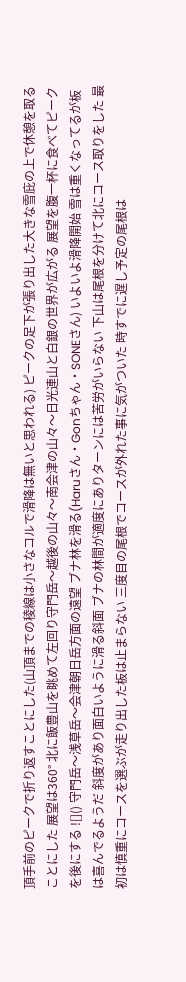頂手前のピークで折り返すことにした(山頂までの稜線は小さなコルで滑降は無いと思われる) ピークの足下が張り出した大きな雪庇の上で休憩を取ることにした 展望は360° 北に飯豊山を眺めて左回り守門岳〜越後の山々〜南会津の山々〜日光連山と白銀の世界が広がる 展望を腹一杯に食べてピークを後にする ![]() 守門岳〜浅草岳〜会津朝日岳方面の遠望 ブナ林を滑る(Haruさん・Gonちゃん・SONEさん) いよいよ滑降開始 雪は重くなってるが板は喜んでるようだ 斜度があり面白いように滑る斜面 ブナの林間が適度にありターンには苦労がいらない 下山は尾根を分けて北にコース取りをした 最初は慎重にコースを選ぶが走り出した板は止まらない 三度目の尾根でコースが外れた事に気がついた 時すでに遅し予定の尾根は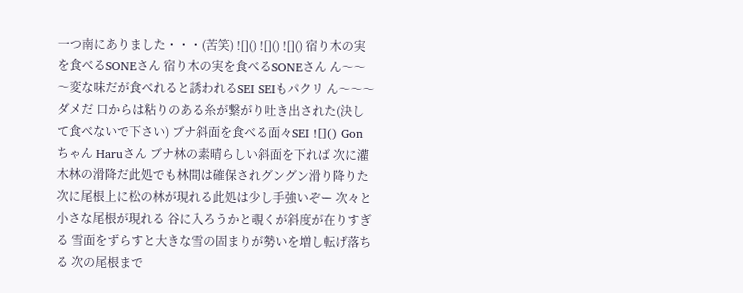一つ南にありました・・・(苦笑) ![]() ![]() ![]() 宿り木の実を食べるSONEさん 宿り木の実を食べるSONEさん ん〜〜〜変な味だが食べれると誘われるSEI SEIもパクリ ん〜〜〜 ダメだ 口からは粘りのある糸が繋がり吐き出された(決して食べないで下さい) ブナ斜面を食べる面々SEI ![]() Gonちゃん Haruさん ブナ林の素晴らしい斜面を下れば 次に灌木林の滑降だ此処でも林間は確保されグングン滑り降りた 次に尾根上に松の林が現れる此処は少し手強いぞー 次々と小さな尾根が現れる 谷に入ろうかと覗くが斜度が在りすぎる 雪面をずらすと大きな雪の固まりが勢いを増し転げ落ちる 次の尾根まで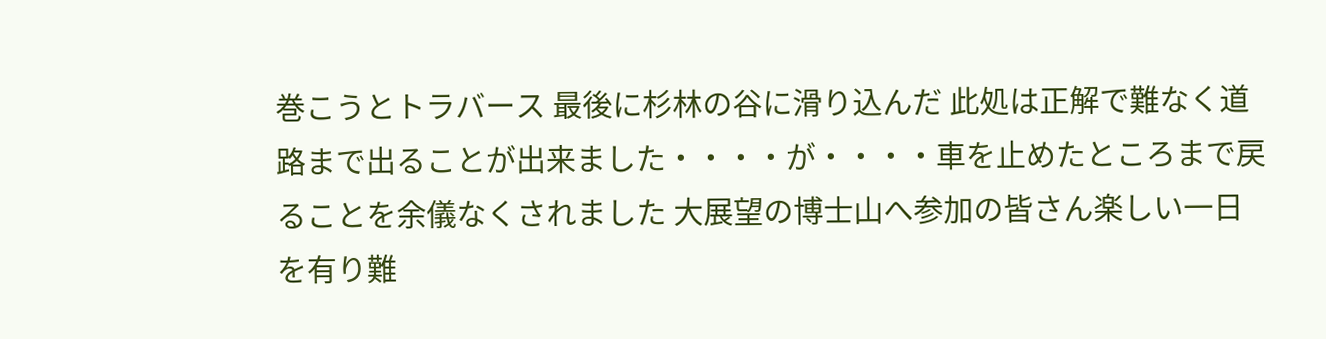巻こうとトラバース 最後に杉林の谷に滑り込んだ 此処は正解で難なく道路まで出ることが出来ました・・・・が・・・・車を止めたところまで戻ることを余儀なくされました 大展望の博士山へ参加の皆さん楽しい一日を有り難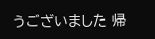うございました 帰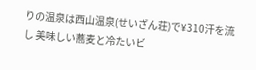りの温泉は西山温泉(せいざん荘)で¥310汗を流し 美味しい蕎麦と冷たいビ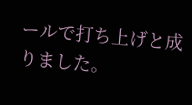ールで打ち上げと成りました。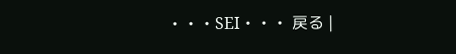・・・SEI・・・ 戻る |